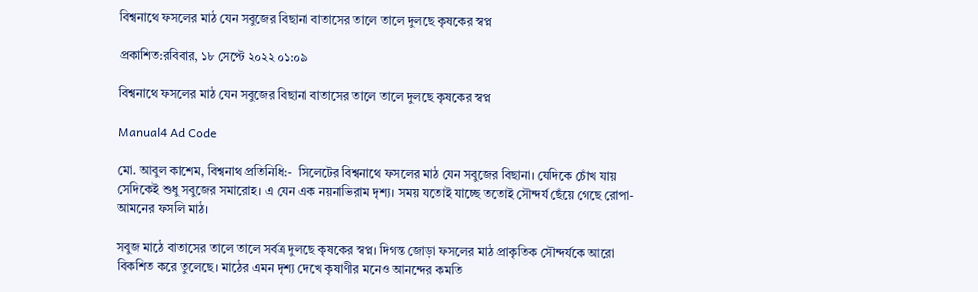বিশ্বনাথে ফসলের মাঠ যেন সবুজের বিছানা বাতাসের তালে তালে দুলছে কৃষকের স্বপ্ন

প্রকাশিত:রবিবার, ১৮ সেপ্টে ২০২২ ০১:০৯

বিশ্বনাথে ফসলের মাঠ যেন সবুজের বিছানা বাতাসের তালে তালে দুলছে কৃষকের স্বপ্ন

Manual4 Ad Code

মো. আবুল কাশেম, বিশ্বনাথ প্রতিনিধি:-  সিলেটের বিশ্বনাথে ফসলের মাঠ যেন সবুজের বিছানা। যেদিকে চোঁখ যায় সেদিকেই শুধু সবুজের সমারোহ। এ যেন এক নয়নাভিরাম দৃশ্য। সময় যতোই যাচ্ছে ততোই সৌন্দর্য ছেঁয়ে গেছে রোপা- আমনের ফসলি মাঠ।

সবুজ মাঠে বাতাসের তালে তালে সর্বত্র দুলছে কৃষকের স্বপ্ন। দিগন্ত জোড়া ফসলের মাঠ প্রাকৃতিক সৌন্দর্যকে আরো বিকশিত করে তুলেছে। মাঠের এমন দৃশ্য দেখে কৃষাণীর মনেও আনন্দের কমতি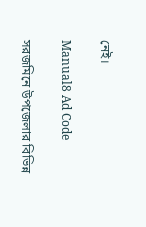নেই।

Manual8 Ad Code

সরজমিনে উপজেলার বিভিন্ন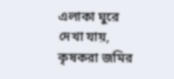এলাকা ঘুরে দেখা যায়, কৃষকরা জমির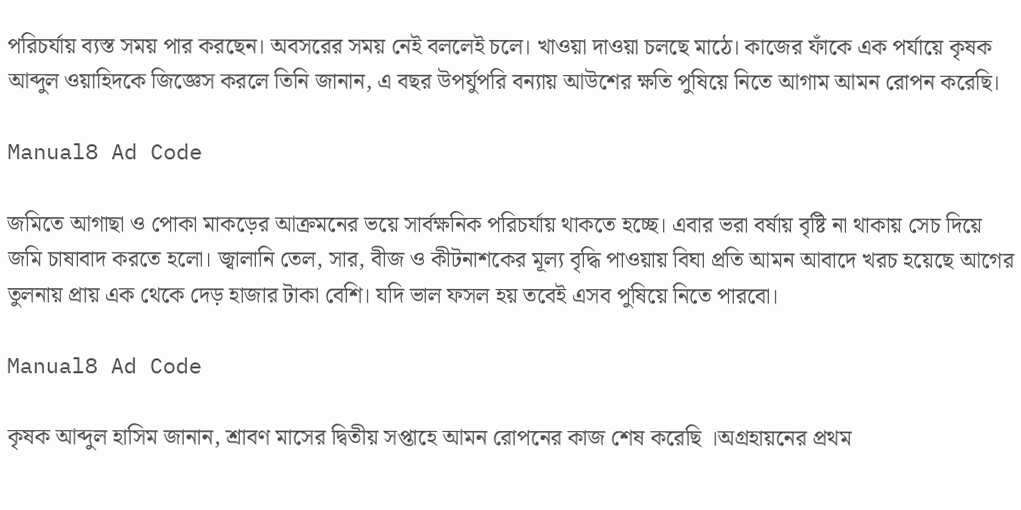পরিচর্যায় ব্যস্ত সময় পার করছেন। অবসরের সময় নেই বললেই চলে। খাওয়া দাওয়া চলছে মাঠে। কাজের ফাঁকে এক পর্যায়ে কৃষক আব্দুল ওয়াহিদকে জিজ্ঞেস করলে তিনি জানান, এ বছর উপর্যুপরি বন্যায় আউশের ক্ষতি পুষিয়ে নিতে আগাম আমন রোপন করেছি।

Manual8 Ad Code

জমিতে আগাছা ও পোকা মাকড়ের আক্রমনের ভয়ে সার্বক্ষনিক পরিচর্যায় থাকতে হচ্ছে। এবার ভরা বর্ষায় বৃষ্টি না থাকায় সেচ দিয়ে জমি চাষাবাদ করতে হলো। জ্বালানি তেল, সার, বীজ ও কীটনাশকের মূল্য বৃদ্ধি পাওয়ায় বিঘা প্রতি আমন আবাদে খরচ হয়েছে আগের তুলনায় প্রায় এক থেকে দেড় হাজার টাকা বেশি। যদি ভাল ফসল হয় তবেই এসব পুষিয়ে নিতে পারবো।

Manual8 Ad Code

কৃষক আব্দুল হাসিম জানান, শ্রাবণ মাসের দ্বিতীয় সপ্তাহে আমন রোপনের কাজ শেষ করেছি ।অগ্রহায়নের প্রথম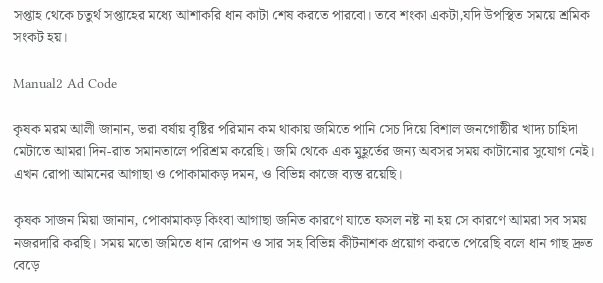সপ্তাহ থেকে চতুর্থ সপ্তাহের মধ্যে আশাকরি ধান কাটা শেষ করতে পারবো। তবে শংকা একটা,যদি উপস্থিত সময়ে শ্রমিক সংকট হয়।

Manual2 Ad Code

কৃষক মরম আলী জানান, ভরা বর্ষায় বৃষ্টির পরিমান কম থাকায় জমিতে পানি সেচ দিয়ে বিশাল জনগোষ্ঠীর খাদ্য চাহিদা মেটাতে আমরা দিন-রাত সমানতালে পরিশ্রম করেছি। জমি থেকে এক মুহূর্তের জন্য অবসর সময় কাটানোর সুযোগ নেই। এখন রোপা আমনের আগাছা ও পোকামাকড় দমন, ও বিভিন্ন কাজে ব্যস্ত রয়েছি।

কৃষক সাজন মিয়া জানান, পোকামাকড় কিংবা আগাছা জনিত কারণে যাতে ফসল নষ্ট না হয় সে কারণে আমরা সব সময় নজরদারি করছি। সময় মতো জমিতে ধান রোপন ও সার সহ বিভিন্ন কীটনাশক প্রয়োগ করতে পেরেছি বলে ধান গাছ দ্রুত বেড়ে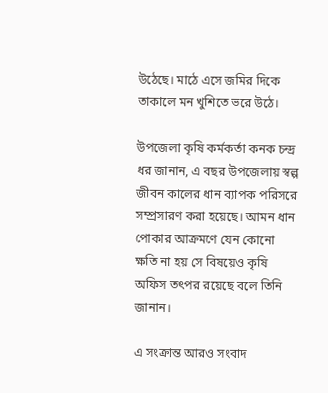উঠেছে। মাঠে এসে জমির দিকে তাকালে মন খুশিতে ভরে উঠে।

উপজেলা কৃষি কর্মকর্তা কনক চন্দ্র ধর জানান, এ বছর উপজেলায় স্বল্প জীবন কালের ধান ব্যাপক পরিসরে সম্প্রসারণ করা হয়েছে। আমন ধান পোকার আক্রমণে যেন কোনো ক্ষতি না হয় সে বিষয়েও কৃষি অফিস তৎপর রয়েছে বলে তিনি জানান।

এ সংক্রান্ত আরও সংবাদ